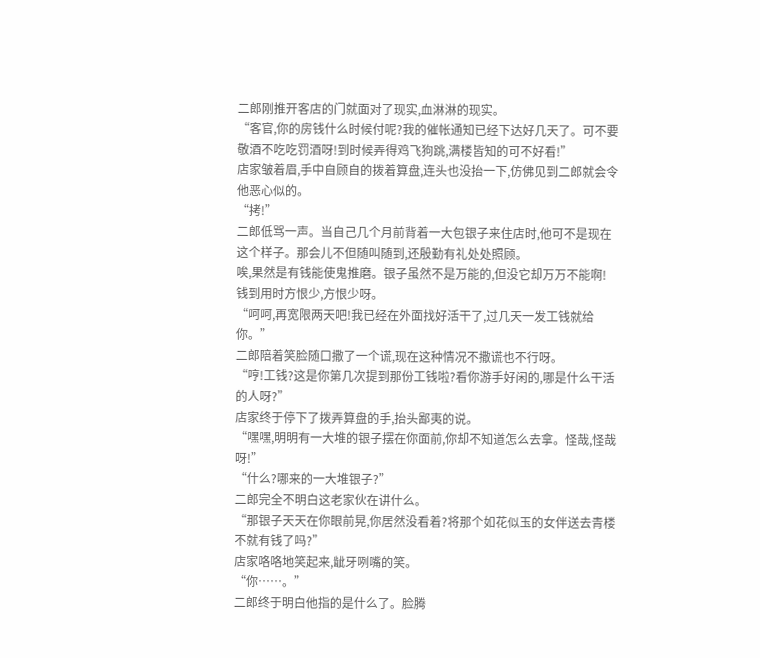二郎刚推开客店的门就面对了现实,血淋淋的现实。
“客官,你的房钱什么时候付呢?我的催帐通知已经下达好几天了。可不要敬酒不吃吃罚酒呀!到时候弄得鸡飞狗跳,满楼皆知的可不好看!”
店家皱着眉,手中自顾自的拨着算盘,连头也没抬一下,仿佛见到二郎就会令他恶心似的。
“拷!”
二郎低骂一声。当自己几个月前背着一大包银子来住店时,他可不是现在这个样子。那会儿不但随叫随到,还殷勤有礼处处照顾。
唉,果然是有钱能使鬼推磨。银子虽然不是万能的,但没它却万万不能啊!
钱到用时方恨少,方恨少呀。
“呵呵,再宽限两天吧!我已经在外面找好活干了,过几天一发工钱就给你。”
二郎陪着笑脸随口撒了一个谎,现在这种情况不撒谎也不行呀。
“哼!工钱?这是你第几次提到那份工钱啦?看你游手好闲的,哪是什么干活的人呀?”
店家终于停下了拨弄算盘的手,抬头鄙夷的说。
“嘿嘿,明明有一大堆的银子摆在你面前,你却不知道怎么去拿。怪哉,怪哉呀!”
“什么?哪来的一大堆银子?”
二郎完全不明白这老家伙在讲什么。
“那银子天天在你眼前晃,你居然没看着?将那个如花似玉的女伴送去青楼不就有钱了吗?”
店家咯咯地笑起来,龇牙咧嘴的笑。
“你……。”
二郎终于明白他指的是什么了。脸腾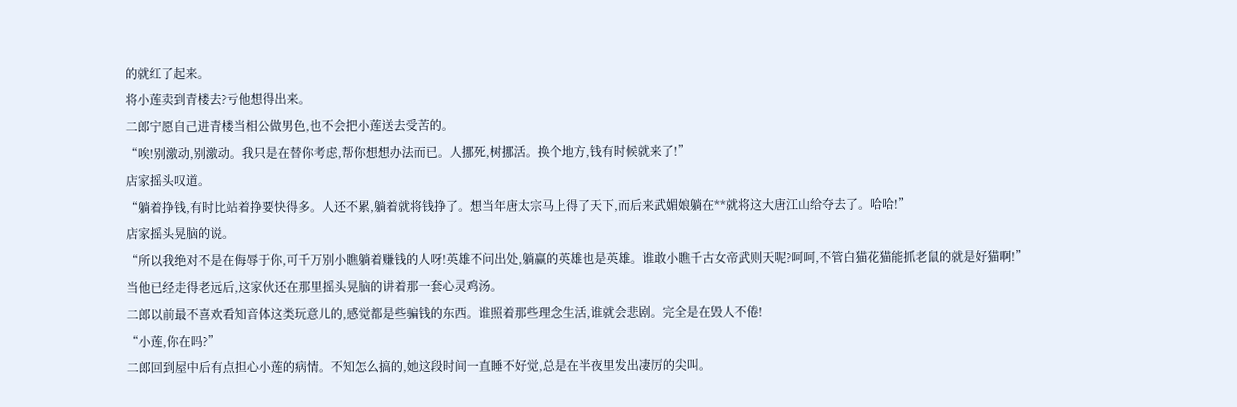的就红了起来。
将小莲卖到青楼去?亏他想得出来。
二郎宁愿自己进青楼当相公做男色,也不会把小莲送去受苦的。
“唉!别激动,别激动。我只是在替你考虑,帮你想想办法而已。人挪死,树挪活。换个地方,钱有时候就来了!”
店家摇头叹道。
“躺着挣钱,有时比站着挣要快得多。人还不累,躺着就将钱挣了。想当年唐太宗马上得了天下,而后来武媚娘躺在**就将这大唐江山给夺去了。哈哈!”
店家摇头晃脑的说。
“所以我绝对不是在侮辱于你,可千万别小瞧躺着赚钱的人呀!英雄不问出处,躺赢的英雄也是英雄。谁敢小瞧千古女帝武则天呢?呵呵,不管白猫花猫能抓老鼠的就是好猫啊!”
当他已经走得老远后,这家伙还在那里摇头晃脑的讲着那一套心灵鸡汤。
二郎以前最不喜欢看知音体这类玩意儿的,感觉都是些骗钱的东西。谁照着那些理念生活,谁就会悲剧。完全是在毁人不倦!
“小莲,你在吗?”
二郎回到屋中后有点担心小莲的病情。不知怎么搞的,她这段时间一直睡不好觉,总是在半夜里发出凄厉的尖叫。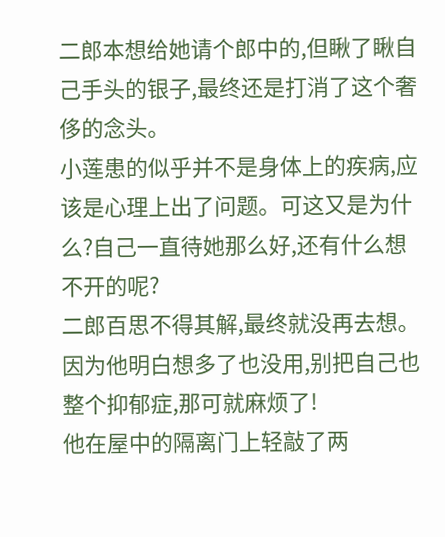二郎本想给她请个郎中的,但瞅了瞅自己手头的银子,最终还是打消了这个奢侈的念头。
小莲患的似乎并不是身体上的疾病,应该是心理上出了问题。可这又是为什么?自己一直待她那么好,还有什么想不开的呢?
二郎百思不得其解,最终就没再去想。因为他明白想多了也没用,别把自己也整个抑郁症,那可就麻烦了!
他在屋中的隔离门上轻敲了两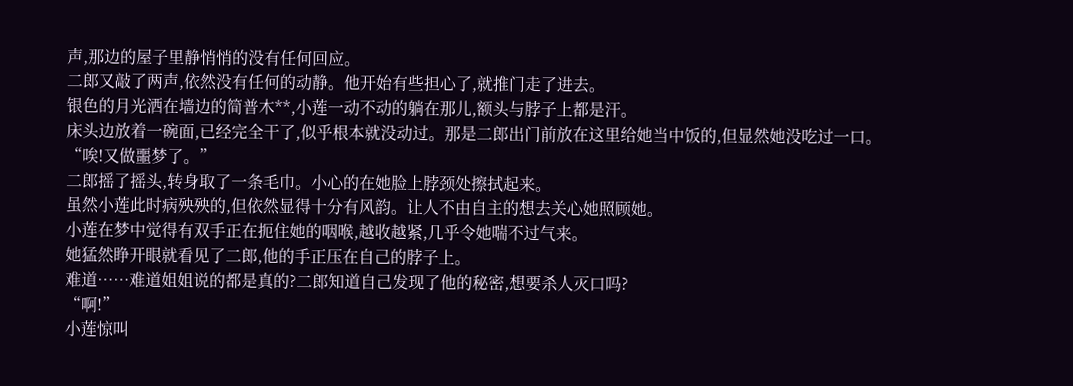声,那边的屋子里静悄悄的没有任何回应。
二郎又敲了两声,依然没有任何的动静。他开始有些担心了,就推门走了进去。
银色的月光洒在墙边的简普木**,小莲一动不动的躺在那儿,额头与脖子上都是汗。
床头边放着一碗面,已经完全干了,似乎根本就没动过。那是二郎出门前放在这里给她当中饭的,但显然她没吃过一口。
“唉!又做噩梦了。”
二郎摇了摇头,转身取了一条毛巾。小心的在她脸上脖颈处擦拭起来。
虽然小莲此时病殃殃的,但依然显得十分有风韵。让人不由自主的想去关心她照顾她。
小莲在梦中觉得有双手正在扼住她的咽喉,越收越紧,几乎令她喘不过气来。
她猛然睁开眼就看见了二郎,他的手正压在自己的脖子上。
难道……难道姐姐说的都是真的?二郎知道自己发现了他的秘密,想要杀人灭口吗?
“啊!”
小莲惊叫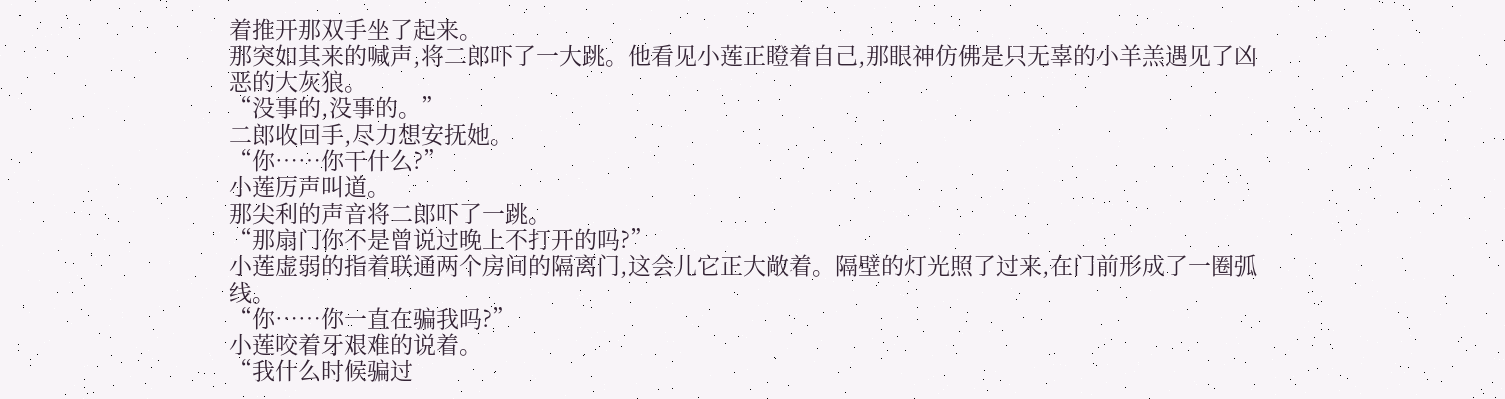着推开那双手坐了起来。
那突如其来的喊声,将二郎吓了一大跳。他看见小莲正瞪着自己,那眼神仿佛是只无辜的小羊羔遇见了凶恶的大灰狼。
“没事的,没事的。”
二郎收回手,尽力想安抚她。
“你……你干什么?”
小莲厉声叫道。
那尖利的声音将二郎吓了一跳。
“那扇门你不是曾说过晚上不打开的吗?”
小莲虚弱的指着联通两个房间的隔离门,这会儿它正大敞着。隔壁的灯光照了过来,在门前形成了一圈弧线。
“你……你一直在骗我吗?”
小莲咬着牙艰难的说着。
“我什么时候骗过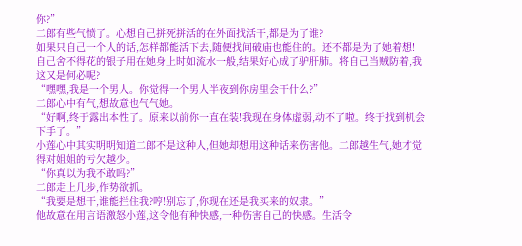你?”
二郎有些气愤了。心想自己拼死拼活的在外面找活干,都是为了谁?
如果只自己一个人的话,怎样都能活下去,随便找间破庙也能住的。还不都是为了她着想!
自己舍不得花的银子用在她身上时如流水一般,结果好心成了驴肝肺。将自己当贼防着,我这又是何必呢?
“嘿嘿,我是一个男人。你觉得一个男人半夜到你房里会干什么?”
二郎心中有气,想故意也气气她。
“好啊,终于露出本性了。原来以前你一直在装!我现在身体虚弱,动不了啦。终于找到机会下手了。”
小莲心中其实明明知道二郎不是这种人,但她却想用这种话来伤害他。二郎越生气,她才觉得对姐姐的亏欠越少。
“你真以为我不敢吗?”
二郎走上几步,作势欲抓。
“我要是想干,谁能拦住我?哼!别忘了,你现在还是我买来的奴隶。”
他故意在用言语激怒小莲,这令他有种快感,一种伤害自己的快感。生活令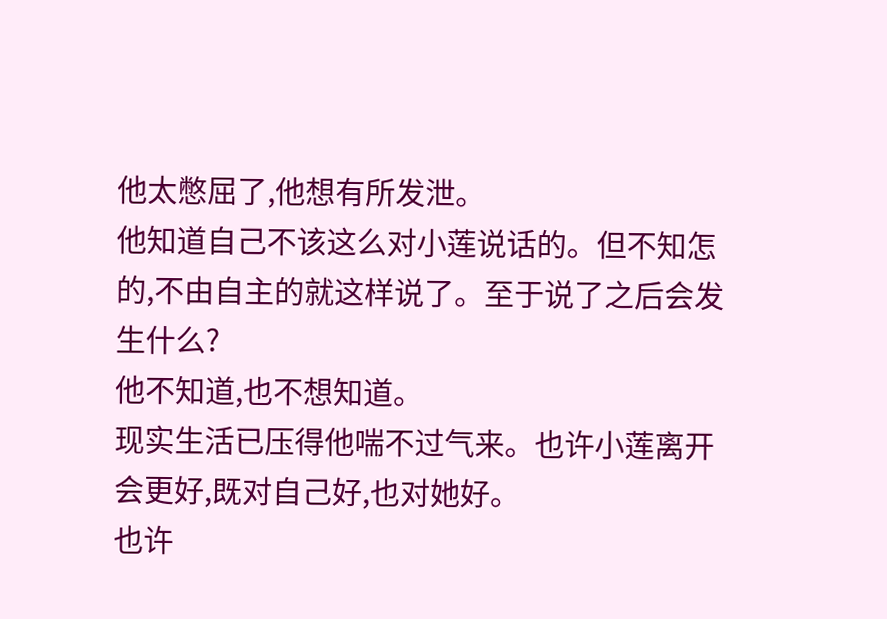他太憋屈了,他想有所发泄。
他知道自己不该这么对小莲说话的。但不知怎的,不由自主的就这样说了。至于说了之后会发生什么?
他不知道,也不想知道。
现实生活已压得他喘不过气来。也许小莲离开会更好,既对自己好,也对她好。
也许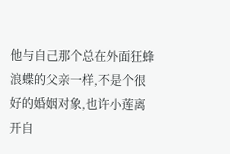他与自己那个总在外面狂蜂浪蝶的父亲一样,不是个很好的婚姻对象,也许小莲离开自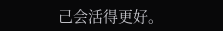己会活得更好。